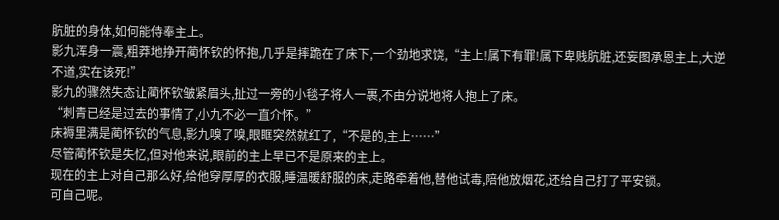肮脏的身体,如何能侍奉主上。
影九浑身一震,粗莽地挣开蔺怀钦的怀抱,几乎是摔跪在了床下,一个劲地求饶,“主上!属下有罪!属下卑贱肮脏,还妄图承恩主上,大逆不道,实在该死!”
影九的骤然失态让蔺怀钦皱紧眉头,扯过一旁的小毯子将人一裹,不由分说地将人抱上了床。
“刺青已经是过去的事情了,小九不必一直介怀。”
床褥里满是蔺怀钦的气息,影九嗅了嗅,眼眶突然就红了,“不是的,主上……”
尽管蔺怀钦是失忆,但对他来说,眼前的主上早已不是原来的主上。
现在的主上对自己那么好,给他穿厚厚的衣服,睡温暖舒服的床,走路牵着他,替他试毒,陪他放烟花,还给自己打了平安锁。
可自己呢。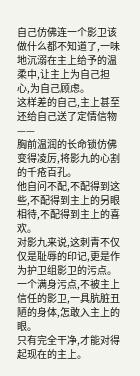自己仿佛连一个影卫该做什么都不知道了,一味地沉溺在主上给予的温柔中,让主上为自己担心,为自己顾虑。
这样差的自己,主上甚至还给自己送了定情信物——
胸前温润的长命锁仿佛变得凌厉,将影九的心割的千疮百孔。
他自问不配,不配得到这些,不配得到主上的另眼相待,不配得到主上的喜欢。
对影九来说,这刺青不仅仅是耻辱的印记,更是作为护卫组影卫的污点。
一个满身污点,不被主上信任的影卫,一具肮脏丑陋的身体,怎敢入主上的眼。
只有完全干净,才能对得起现在的主上。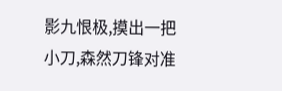影九恨极,摸出一把小刀,森然刀锋对准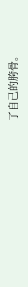了自己的胯骨。